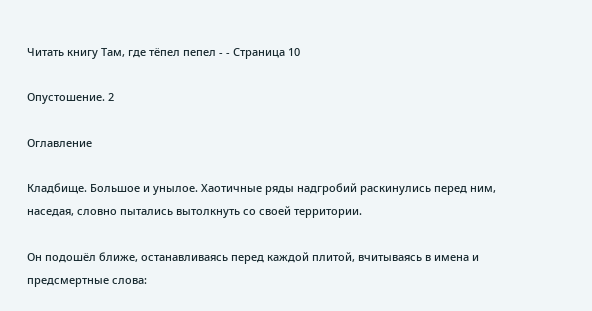Читать книгу Там, где тёпел пепел - - Страница 10

Опустошение. 2

Оглавление

Кладбище. Большое и унылое. Хаотичные ряды надгробий раскинулись перед ним, наседая, словно пытались вытолкнуть со своей территории.

Он подошёл ближе, останавливаясь перед каждой плитой, вчитываясь в имена и предсмертные слова: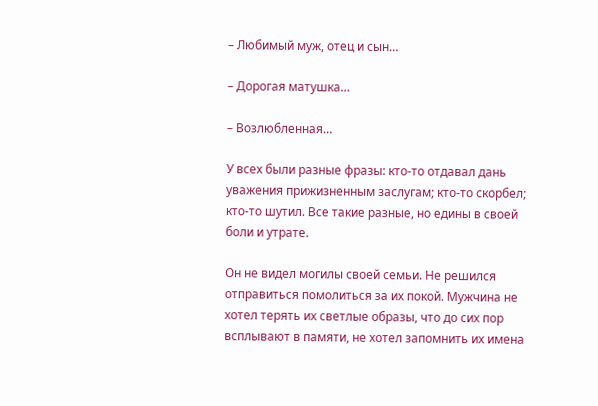– Любимый муж, отец и сын…

– Дорогая матушка…

– Возлюбленная…

У всех были разные фразы: кто-то отдавал дань уважения прижизненным заслугам; кто-то скорбел; кто-то шутил. Все такие разные, но едины в своей боли и утрате.

Он не видел могилы своей семьи. Не решился отправиться помолиться за их покой. Мужчина не хотел терять их светлые образы, что до сих пор всплывают в памяти, не хотел запомнить их имена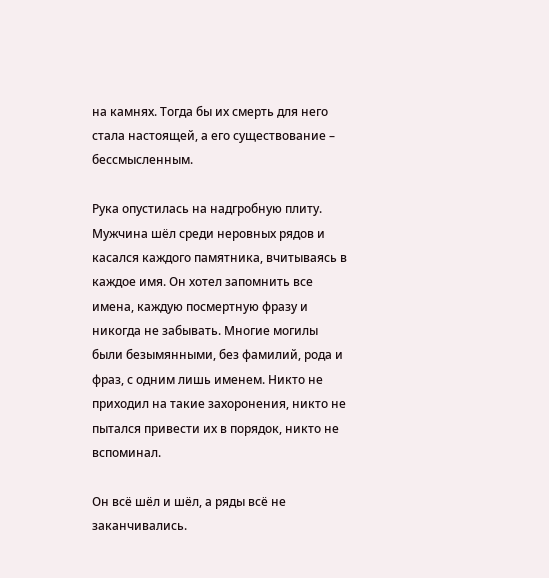на камнях. Тогда бы их смерть для него стала настоящей, а его существование – бессмысленным.

Рука опустилась на надгробную плиту. Мужчина шёл среди неровных рядов и касался каждого памятника, вчитываясь в каждое имя. Он хотел запомнить все имена, каждую посмертную фразу и никогда не забывать. Многие могилы были безымянными, без фамилий, рода и фраз, с одним лишь именем. Никто не приходил на такие захоронения, никто не пытался привести их в порядок, никто не вспоминал.

Он всё шёл и шёл, а ряды всё не заканчивались.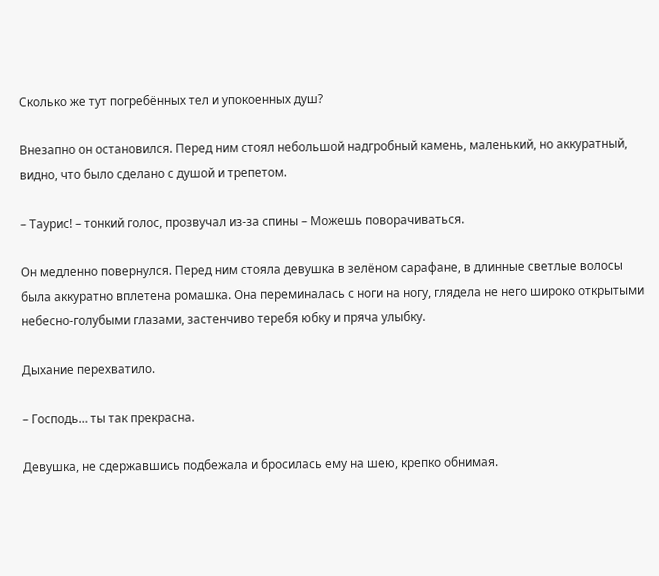Сколько же тут погребённых тел и упокоенных душ?

Внезапно он остановился. Перед ним стоял небольшой надгробный камень, маленький, но аккуратный, видно, что было сделано с душой и трепетом.

– Таурис! – тонкий голос, прозвучал из-за спины – Можешь поворачиваться.

Он медленно повернулся. Перед ним стояла девушка в зелёном сарафане, в длинные светлые волосы была аккуратно вплетена ромашка. Она переминалась с ноги на ногу, глядела не него широко открытыми небесно-голубыми глазами, застенчиво теребя юбку и пряча улыбку.

Дыхание перехватило.

– Господь… ты так прекрасна.

Девушка, не сдержавшись подбежала и бросилась ему на шею, крепко обнимая.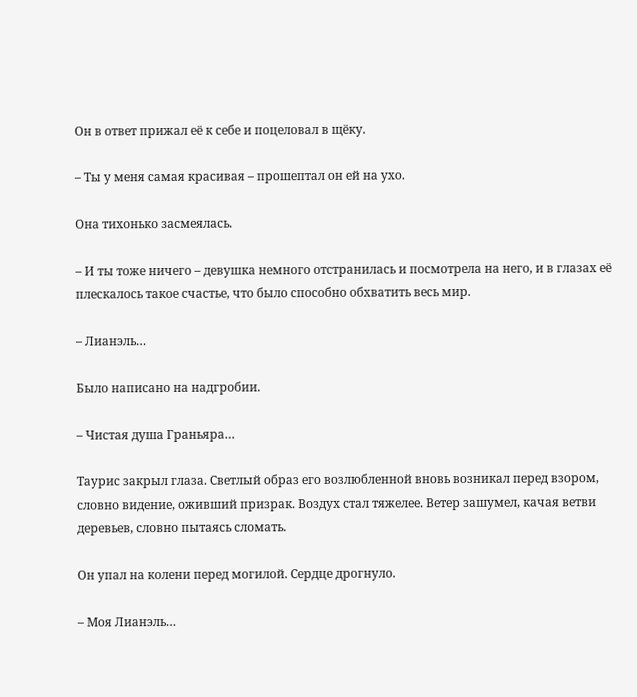Он в ответ прижал её к себе и поцеловал в щёку.

– Ты у меня самая красивая – прошептал он ей на ухо.

Она тихонько засмеялась.

– И ты тоже ничего – девушка немного отстранилась и посмотрела на него, и в глазах её плескалось такое счастье, что было способно обхватить весь мир.

– Лианэль…

Было написано на надгробии.

– Чистая душа Граньяра…

Таурис закрыл глаза. Светлый образ его возлюбленной вновь возникал перед взором, словно видение, оживший призрак. Воздух стал тяжелее. Ветер зашумел, качая ветви деревьев, словно пытаясь сломать.

Он упал на колени перед могилой. Сердце дрогнуло.

– Моя Лианэль…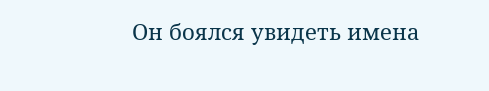Он боялся увидеть имена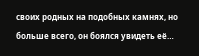своих родных на подобных камнях, но больше всего, он боялся увидеть её…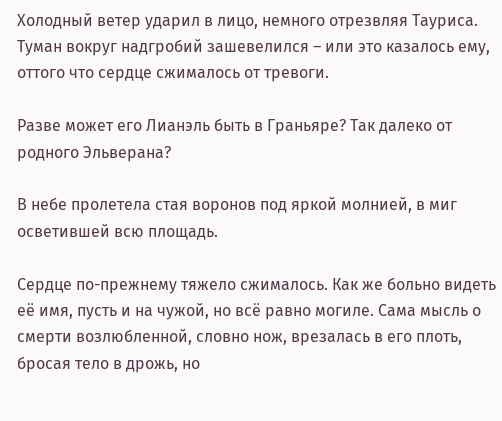Холодный ветер ударил в лицо, немного отрезвляя Тауриса. Туман вокруг надгробий зашевелился – или это казалось ему, оттого что сердце сжималось от тревоги.

Разве может его Лианэль быть в Граньяре? Так далеко от родного Эльверана?

В небе пролетела стая воронов под яркой молнией, в миг осветившей всю площадь.

Сердце по-прежнему тяжело сжималось. Как же больно видеть её имя, пусть и на чужой, но всё равно могиле. Сама мысль о смерти возлюбленной, словно нож, врезалась в его плоть, бросая тело в дрожь, но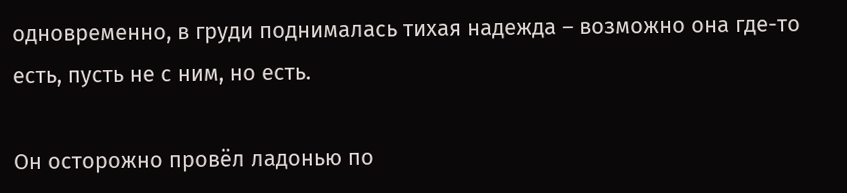одновременно, в груди поднималась тихая надежда – возможно она где-то есть, пусть не с ним, но есть.

Он осторожно провёл ладонью по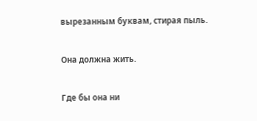вырезанным буквам, стирая пыль.

Она должна жить.

Где бы она ни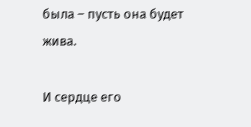была – пусть она будет жива.

И сердце его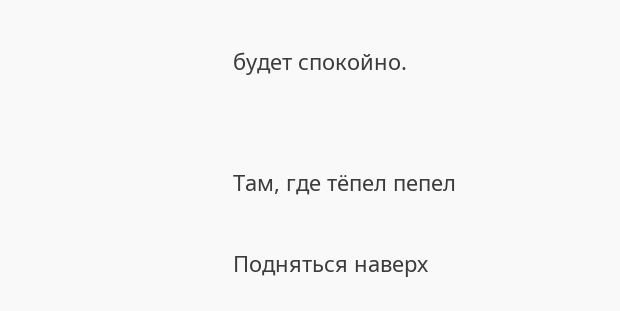будет спокойно.


Там, где тёпел пепел

Подняться наверх